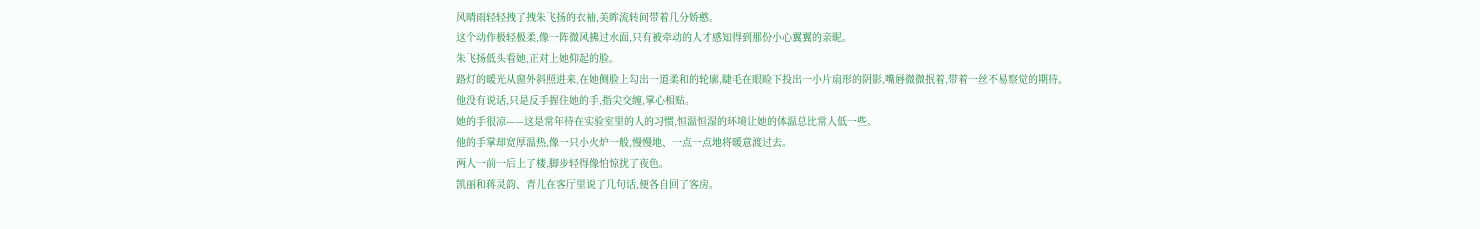风晴雨轻轻拽了拽朱飞扬的衣袖,美眸流转间带着几分娇憨。
这个动作极轻极柔,像一阵微风拂过水面,只有被牵动的人才感知得到那份小心翼翼的亲昵。
朱飞扬低头看她,正对上她仰起的脸。
路灯的暖光从窗外斜照进来,在她侧脸上勾出一道柔和的轮廓,睫毛在眼睑下投出一小片扇形的阴影,嘴唇微微抿着,带着一丝不易察觉的期待。
他没有说话,只是反手握住她的手,指尖交缠,掌心相贴。
她的手很凉——这是常年待在实验室里的人的习惯,恒温恒湿的环境让她的体温总比常人低一些。
他的手掌却宽厚温热,像一只小火炉一般,慢慢地、一点一点地将暖意渡过去。
两人一前一后上了楼,脚步轻得像怕惊扰了夜色。
凯丽和蒋灵韵、青儿在客厅里说了几句话,便各自回了客房。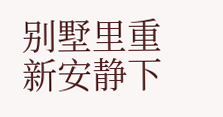别墅里重新安静下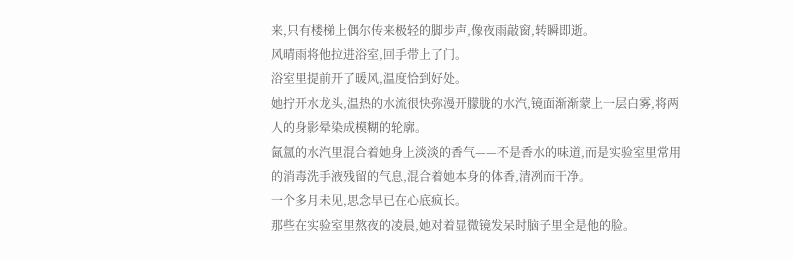来,只有楼梯上偶尔传来极轻的脚步声,像夜雨敲窗,转瞬即逝。
风晴雨将他拉进浴室,回手带上了门。
浴室里提前开了暖风,温度恰到好处。
她拧开水龙头,温热的水流很快弥漫开朦胧的水汽,镜面渐渐蒙上一层白雾,将两人的身影晕染成模糊的轮廓。
氤氲的水汽里混合着她身上淡淡的香气——不是香水的味道,而是实验室里常用的消毒洗手液残留的气息,混合着她本身的体香,清冽而干净。
一个多月未见,思念早已在心底疯长。
那些在实验室里熬夜的凌晨,她对着显微镜发呆时脑子里全是他的脸。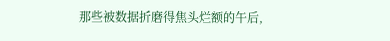那些被数据折磨得焦头烂额的午后,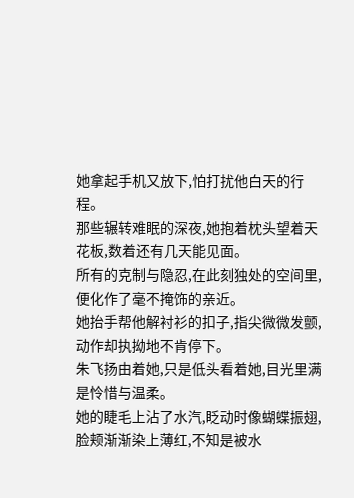她拿起手机又放下,怕打扰他白天的行程。
那些辗转难眠的深夜,她抱着枕头望着天花板,数着还有几天能见面。
所有的克制与隐忍,在此刻独处的空间里,便化作了毫不掩饰的亲近。
她抬手帮他解衬衫的扣子,指尖微微发颤,动作却执拗地不肯停下。
朱飞扬由着她,只是低头看着她,目光里满是怜惜与温柔。
她的睫毛上沾了水汽,眨动时像蝴蝶振翅,脸颊渐渐染上薄红,不知是被水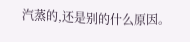汽蒸的,还是别的什么原因。